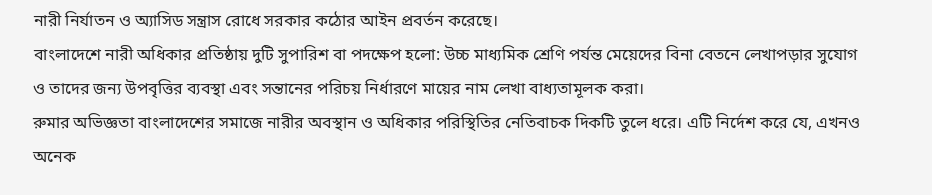নারী নির্যাতন ও অ্যাসিড সন্ত্রাস রোধে সরকার কঠোর আইন প্রবর্তন করেছে।
বাংলাদেশে নারী অধিকার প্রতিষ্ঠায় দুটি সুপারিশ বা পদক্ষেপ হলো: উচ্চ মাধ্যমিক শ্রেণি পর্যন্ত মেয়েদের বিনা বেতনে লেখাপড়ার সুযোগ ও তাদের জন্য উপবৃত্তির ব্যবস্থা এবং সন্তানের পরিচয় নির্ধারণে মায়ের নাম লেখা বাধ্যতামূলক করা।
রুমার অভিজ্ঞতা বাংলাদেশের সমাজে নারীর অবস্থান ও অধিকার পরিস্থিতির নেতিবাচক দিকটি তুলে ধরে। এটি নির্দেশ করে যে, এখনও অনেক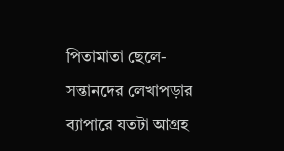পিতামাতা ছেলে-সন্তানদের লেখাপড়ার ব্যাপারে যতটা আগ্রহ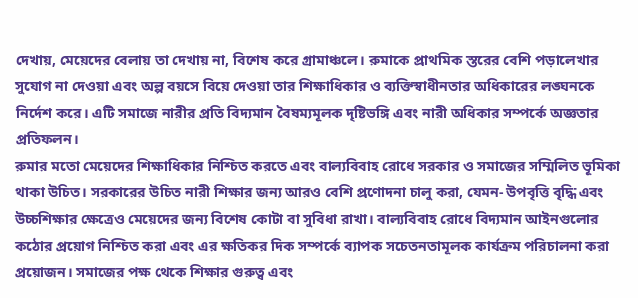দেখায়, মেয়েদের বেলায় তা দেখায় না, বিশেষ করে গ্রামাঞ্চলে। রুমাকে প্রাথমিক স্তরের বেশি পড়ালেখার সুযোগ না দেওয়া এবং অল্প বয়সে বিয়ে দেওয়া তার শিক্ষাধিকার ও ব্যক্তিস্বাধীনতার অধিকারের লঙ্ঘনকে নির্দেশ করে। এটি সমাজে নারীর প্রতি বিদ্যমান বৈষম্যমূলক দৃষ্টিভঙ্গি এবং নারী অধিকার সম্পর্কে অজ্ঞতার প্রতিফলন।
রুমার মতো মেয়েদের শিক্ষাধিকার নিশ্চিত করতে এবং বাল্যবিবাহ রোধে সরকার ও সমাজের সম্মিলিত ভূমিকা থাকা উচিত। সরকারের উচিত নারী শিক্ষার জন্য আরও বেশি প্রণোদনা চালু করা, যেমন- উপবৃত্তি বৃদ্ধি এবং উচ্চশিক্ষার ক্ষেত্রেও মেয়েদের জন্য বিশেষ কোটা বা সুবিধা রাখা। বাল্যবিবাহ রোধে বিদ্যমান আইনগুলোর কঠোর প্রয়োগ নিশ্চিত করা এবং এর ক্ষতিকর দিক সম্পর্কে ব্যাপক সচেতনতামূলক কার্যক্রম পরিচালনা করা প্রয়োজন। সমাজের পক্ষ থেকে শিক্ষার গুরুত্ব এবং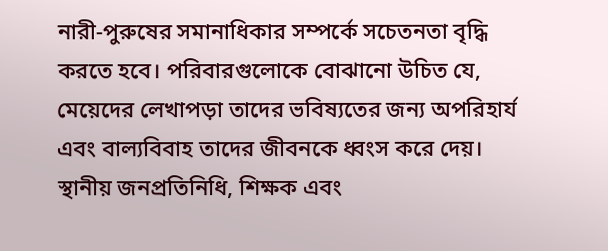নারী-পুরুষের সমানাধিকার সম্পর্কে সচেতনতা বৃদ্ধি করতে হবে। পরিবারগুলোকে বোঝানো উচিত যে, মেয়েদের লেখাপড়া তাদের ভবিষ্যতের জন্য অপরিহার্য এবং বাল্যবিবাহ তাদের জীবনকে ধ্বংস করে দেয়। স্থানীয় জনপ্রতিনিধি, শিক্ষক এবং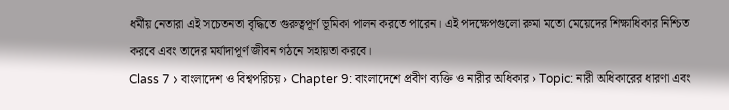ধর্মীয় নেতারা এই সচেতনতা বৃদ্ধিতে গুরুত্বপূর্ণ ভূমিকা পালন করতে পারেন। এই পদক্ষেপগুলো রুমা মতো মেয়েদের শিক্ষাধিকার নিশ্চিত করবে এবং তাদের মর্যাদাপূর্ণ জীবন গঠনে সহায়তা করবে।
Class 7 › বাংলাদেশ ও বিশ্বপরিচয় › Chapter 9: বাংলাদেশে প্রবীণ ব্যক্তি ও নারীর অধিকার › Topic: নারী অধিকারের ধারণা এবং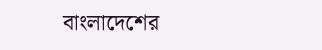বাংলাদেশের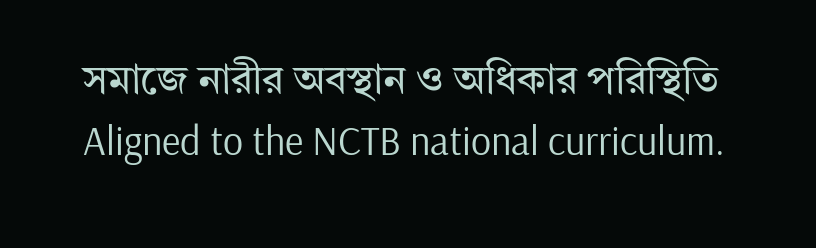সমাজে নারীর অবস্থান ও অধিকার পরিস্থিতি
Aligned to the NCTB national curriculum.